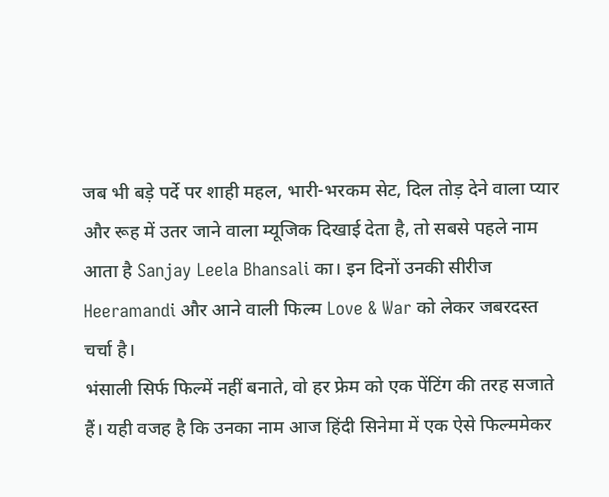जब भी बड़े पर्दे पर शाही महल, भारी-भरकम सेट, दिल तोड़ देने वाला प्यार और रूह में उतर जाने वाला म्यूजिक दिखाई देता है, तो सबसे पहले नाम आता है Sanjay Leela Bhansali का। इन दिनों उनकी सीरीज Heeramandi और आने वाली फिल्म Love & War को लेकर जबरदस्त चर्चा है।
भंसाली सिर्फ फिल्में नहीं बनाते, वो हर फ्रेम को एक पेंटिंग की तरह सजाते हैं। यही वजह है कि उनका नाम आज हिंदी सिनेमा में एक ऐसे फिल्ममेकर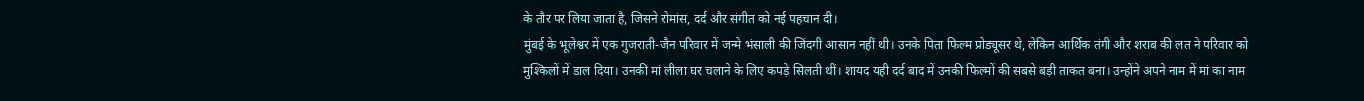के तौर पर लिया जाता है, जिसने रोमांस, दर्द और संगीत को नई पहचान दी।
मुंबई के भूलेश्वर में एक गुजराती-जैन परिवार में जन्मे भंसाली की जिंदगी आसान नहीं थी। उनके पिता फिल्म प्रोड्यूसर थे, लेकिन आर्थिक तंगी और शराब की लत ने परिवार को मुश्किलों में डाल दिया। उनकी मां लीला घर चलाने के लिए कपड़े सिलती थीं। शायद यही दर्द बाद में उनकी फिल्मों की सबसे बड़ी ताकत बना। उन्होंने अपने नाम में मां का नाम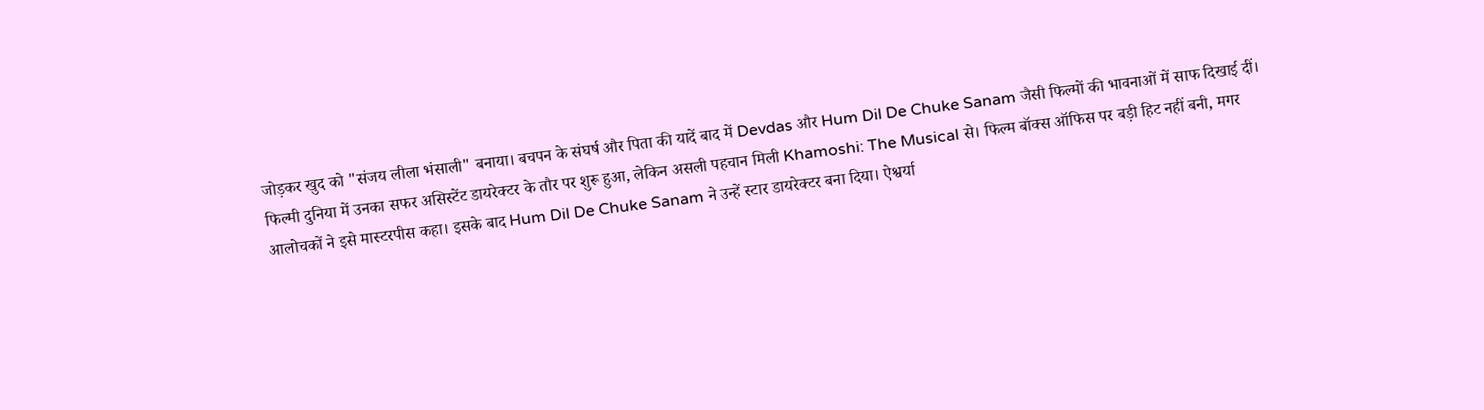जोड़कर खुद को "संजय लीला भंसाली" बनाया। बचपन के संघर्ष और पिता की यादें बाद में Devdas और Hum Dil De Chuke Sanam जैसी फिल्मों की भावनाओं में साफ दिखाई दीं।
फिल्मी दुनिया में उनका सफर असिस्टेंट डायरेक्टर के तौर पर शुरू हुआ, लेकिन असली पहचान मिली Khamoshi: The Musical से। फिल्म बॉक्स ऑफिस पर बड़ी हिट नहीं बनी, मगर आलोचकों ने इसे मास्टरपीस कहा। इसके बाद Hum Dil De Chuke Sanam ने उन्हें स्टार डायरेक्टर बना दिया। ऐश्वर्या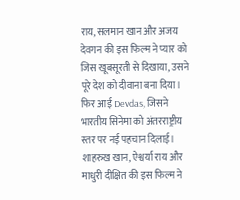राय, सलमान खान और अजय देवगन की इस फिल्म ने प्यार को जिस खूबसूरती से दिखाया, उसने पूरे देश को दीवाना बना दिया। फिर आई Devdas, जिसने भारतीय सिनेमा को अंतरराष्ट्रीय स्तर पर नई पहचान दिलाई। शाहरुख खान, ऐश्वर्या राय और माधुरी दीक्षित की इस फिल्म ने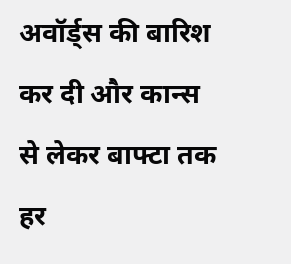अवॉर्ड्स की बारिश कर दी और कान्स से लेकर बाफ्टा तक हर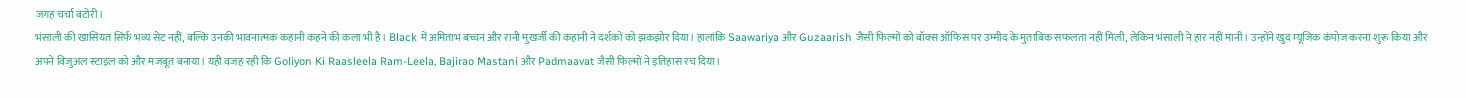जगह चर्चा बटोरी।
भंसाली की खासियत सिर्फ भव्य सेट नहीं, बल्कि उनकी भावनात्मक कहानी कहने की कला भी है। Black में अमिताभ बच्चन और रानी मुखर्जी की कहानी ने दर्शकों को झकझोर दिया। हालांकि Saawariya और Guzaarish जैसी फिल्मों को बॉक्स ऑफिस पर उम्मीद के मुताबिक सफलता नहीं मिली, लेकिन भंसाली ने हार नहीं मानी। उन्होंने खुद म्यूजिक कंपोज करना शुरू किया और अपने विजुअल स्टाइल को और मजबूत बनाया। यही वजह रही कि Goliyon Ki Raasleela Ram-Leela, Bajirao Mastani और Padmaavat जैसी फिल्मों ने इतिहास रच दिया।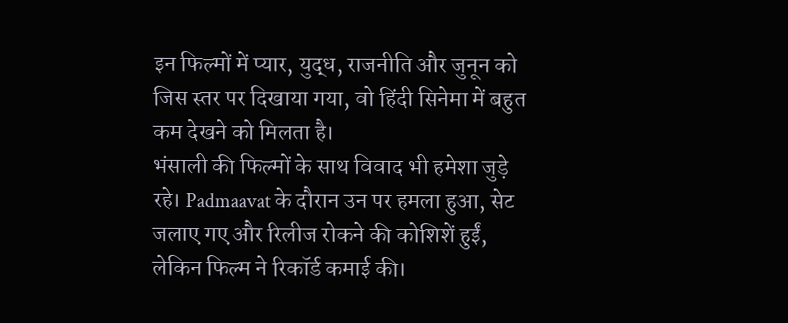इन फिल्मों में प्यार, युद्ध, राजनीति और जुनून को जिस स्तर पर दिखाया गया, वो हिंदी सिनेमा में बहुत कम देखने को मिलता है।
भंसाली की फिल्मों के साथ विवाद भी हमेशा जुड़े रहे। Padmaavat के दौरान उन पर हमला हुआ, सेट जलाए गए और रिलीज रोकने की कोशिशें हुईं, लेकिन फिल्म ने रिकॉर्ड कमाई की।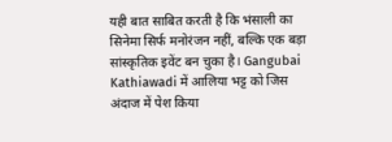यही बात साबित करती है कि भंसाली का सिनेमा सिर्फ मनोरंजन नहीं, बल्कि एक बड़ा सांस्कृतिक इवेंट बन चुका है। Gangubai Kathiawadi में आलिया भट्ट को जिस अंदाज में पेश किया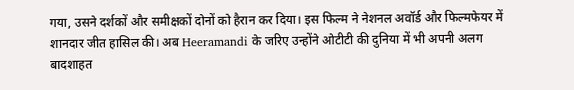गया, उसने दर्शकों और समीक्षकों दोनों को हैरान कर दिया। इस फिल्म ने नेशनल अवॉर्ड और फिल्मफेयर में शानदार जीत हासिल की। अब Heeramandi के जरिए उन्होंने ओटीटी की दुनिया में भी अपनी अलग बादशाहत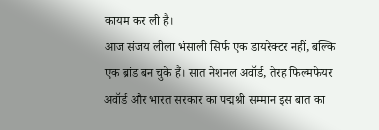कायम कर ली है।
आज संजय लीला भंसाली सिर्फ एक डायरेक्टर नहीं, बल्कि एक ब्रांड बन चुके हैं। सात नेशनल अवॉर्ड, तेरह फिल्मफेयर अवॉर्ड और भारत सरकार का पद्मश्री सम्मान इस बात का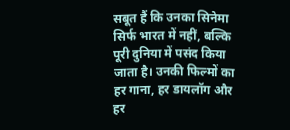सबूत हैं कि उनका सिनेमा सिर्फ भारत में नहीं, बल्कि पूरी दुनिया में पसंद किया जाता है। उनकी फिल्मों का हर गाना, हर डायलॉग और हर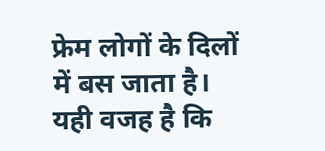फ्रेम लोगों के दिलों में बस जाता है। यही वजह है कि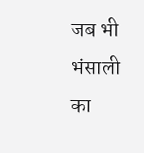जब भी भंसाली का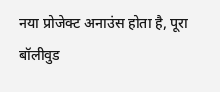नया प्रोजेक्ट अनाउंस होता है, पूरा बॉलीवुड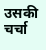उसकी चर्चा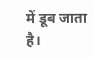में डूब जाता है।